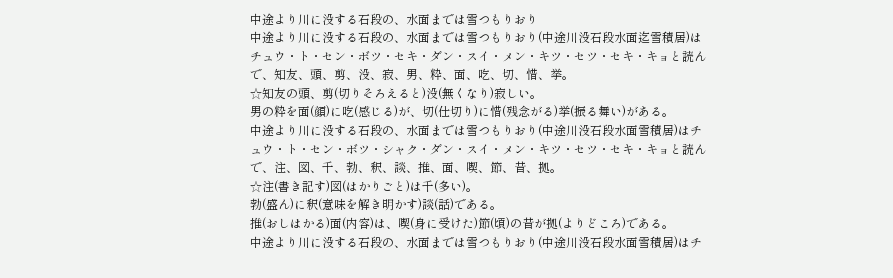中途より川に没する石段の、水面までは雪つもりおり
中途より川に没する石段の、水面までは雪つもりおり(中途川没石段水面迄雪積居)はチュウ・ト・セン・ボツ・セキ・ダン・スイ・メン・キツ・セツ・セキ・キョと読んで、知友、頭、剪、没、寂、男、粋、面、吃、切、惜、挙。
☆知友の頭、剪(切りそろえると)没(無くなり)寂しい。
男の粋を面(顔)に吃(感じる)が、切(仕切り)に惜(残念がる)挙(振る舞い)がある。
中途より川に没する石段の、水面までは雪つもりおり(中途川没石段水面雪積居)はチュウ・ト・セン・ボツ・シャク・ダン・スイ・メン・キツ・セツ・セキ・キョと読んで、注、図、千、勃、釈、談、推、面、喫、節、昔、拠。
☆注(書き記す)図(はかりごと)は千(多い)。
勃(盛ん)に釈(意味を解き明かす)談(話)である。
推(おしはかる)面(内容)は、喫(身に受けた)節(頃)の昔が拠(よりどころ)である。
中途より川に没する石段の、水面までは雪つもりおり(中途川没石段水面雪積居)はチ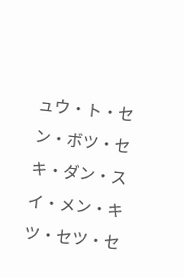ュウ・ト・セン・ボツ・セキ・ダン・スイ・メン・キツ・セツ・セ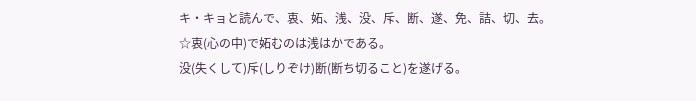キ・キョと読んで、衷、妬、浅、没、斥、断、遂、免、詰、切、去。
☆衷(心の中)で妬むのは浅はかである。
没(失くして)斥(しりぞけ)断(断ち切ること)を遂げる。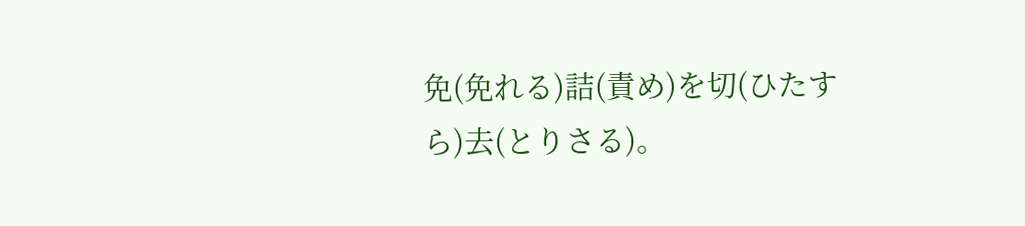免(免れる)詰(責め)を切(ひたすら)去(とりさる)。